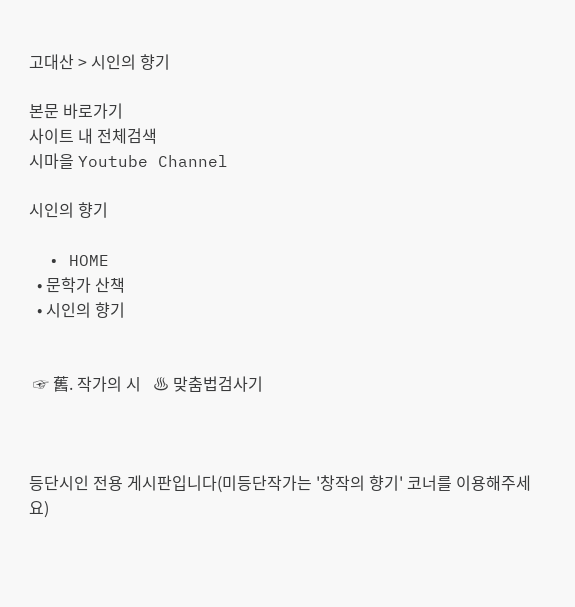고대산 > 시인의 향기

본문 바로가기
사이트 내 전체검색
시마을 Youtube Channel

시인의 향기

  • HOME
  • 문학가 산책
  • 시인의 향기


 ☞ 舊. 작가의 시   ♨ 맞춤법검사기



등단시인 전용 게시판입니다(미등단작가는 '창작의 향기' 코너를 이용해주세요)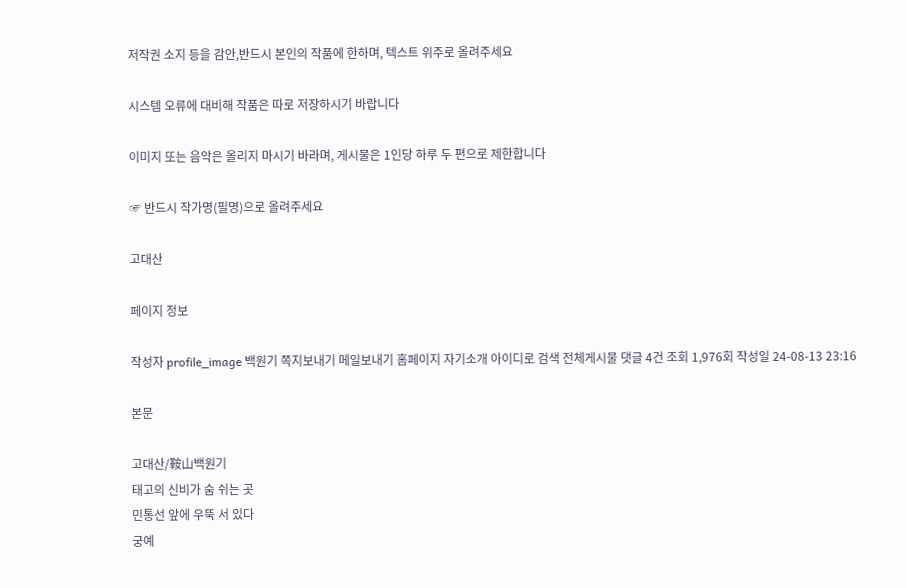저작권 소지 등을 감안,반드시 본인의 작품에 한하며, 텍스트 위주로 올려주세요

시스템 오류에 대비해 작품은 따로 저장하시기 바랍니다

이미지 또는 음악은 올리지 마시기 바라며, 게시물은 1인당 하루 두 편으로 제한합니다

☞ 반드시 작가명(필명)으로 올려주세요

고대산

페이지 정보

작성자 profile_image 백원기 쪽지보내기 메일보내기 홈페이지 자기소개 아이디로 검색 전체게시물 댓글 4건 조회 1,976회 작성일 24-08-13 23:16

본문

고대산/鞍山백원기
태고의 신비가 숨 쉬는 곳
민통선 앞에 우뚝 서 있다
궁예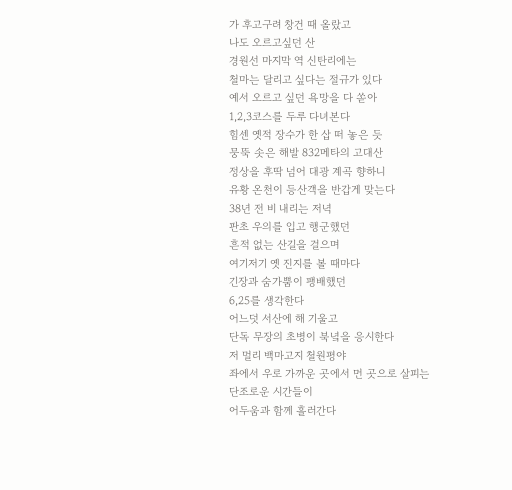가 후고구려 창건 때 올랐고
나도 오르고싶던 산
경원선 마지막 역 신탄리에는
철마는 달리고 싶다는 절규가 있다
예서 오르고 싶던 욕망을 다 쏟아
1,2,3코스를 두루 다녀본다
힘센 옛적 장수가 한 삽 떠 놓은 듯
뭉뚝 솟은 해발 832메타의 고대산
정상을 후딱 넘어 대광 계곡 향하니
유황 온천이 등산객을 반갑게 맞는다
38년 전 비 내리는 저녁
판초 우의를 입고 행군했던
흔적 없는 산길을 걸으며
여기저기 옛 진지를 볼 때마다
긴장과 숨가뿜이 팽배했던
6,25를 생각한다
어느덧 서산에 해 기울고
단독 무장의 초병이 북녘을 응시한다
저 멀리 백마고지 철원평야
좌에서 우로 가까운 곳에서 먼 곳으로 살피는
단조로운 시간들이
어두움과 함께 흘러간다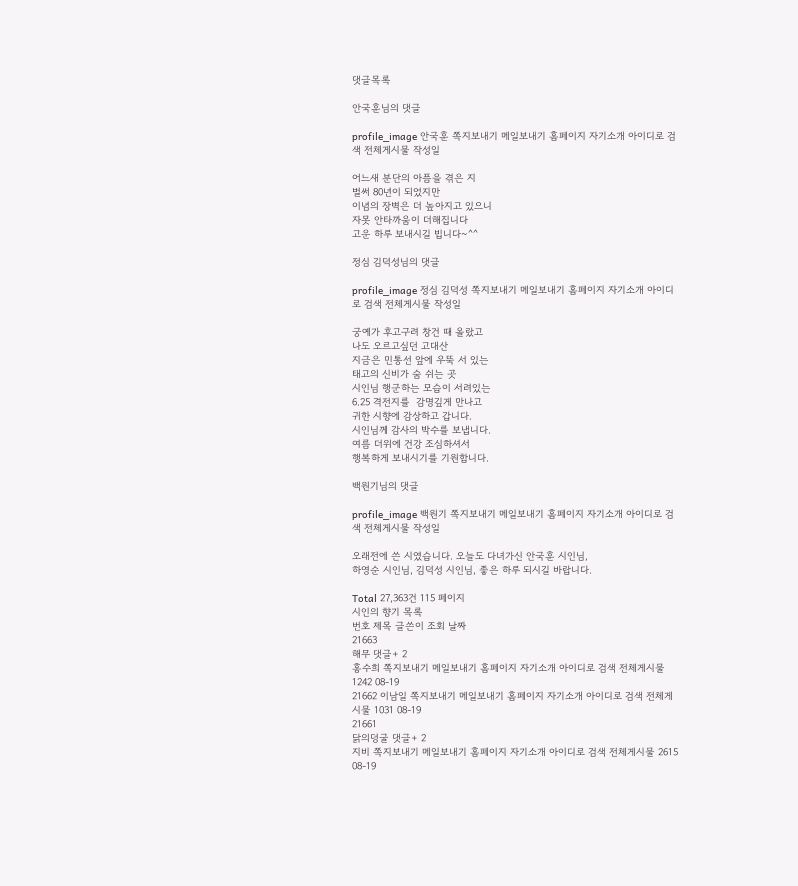댓글목록

안국훈님의 댓글

profile_image 안국훈 쪽지보내기 메일보내기 홈페이지 자기소개 아이디로 검색 전체게시물 작성일

어느새 분단의 아픔을 겪은 지
벌써 80년이 되었지만
이념의 장벽은 더 높아지고 있으니
자못 안타까움이 더해집니다
고운 하루 보내시길 빕니다~^^

정심 김덕성님의 댓글

profile_image 정심 김덕성 쪽지보내기 메일보내기 홈페이지 자기소개 아이디로 검색 전체게시물 작성일

궁예가 후고구려 창건 때 올랐고
나도 오르고싶던 고대산
지금은 민통선 앞에 우뚝 서 있는
태고의 신비가 숨 쉬는 곳
시인님 행군하는 모습이 서려있는
6.25 격전지를  감명깊게 만나고
귀한 시향에 감상하고 갑니다.
시인님께 감사의 박수를 보냅니다.
여름 더위에 건강 조심하셔서
행복하게 보내시기를 기원합니다.

백원기님의 댓글

profile_image 백원기 쪽지보내기 메일보내기 홈페이지 자기소개 아이디로 검색 전체게시물 작성일

오래전에 쓴 시였습니다. 오늘도 다녀가신 안국훈 시인님,
하영순 시인님, 김덕성 시인님, 좋은 하루 되시길 바랍니다.

Total 27,363건 115 페이지
시인의 향기 목록
번호 제목 글쓴이 조회 날짜
21663
해무 댓글+ 2
홍수희 쪽지보내기 메일보내기 홈페이지 자기소개 아이디로 검색 전체게시물 1242 08-19
21662 이남일 쪽지보내기 메일보내기 홈페이지 자기소개 아이디로 검색 전체게시물 1031 08-19
21661
닭의덩굴 댓글+ 2
지비 쪽지보내기 메일보내기 홈페이지 자기소개 아이디로 검색 전체게시물 2615 08-19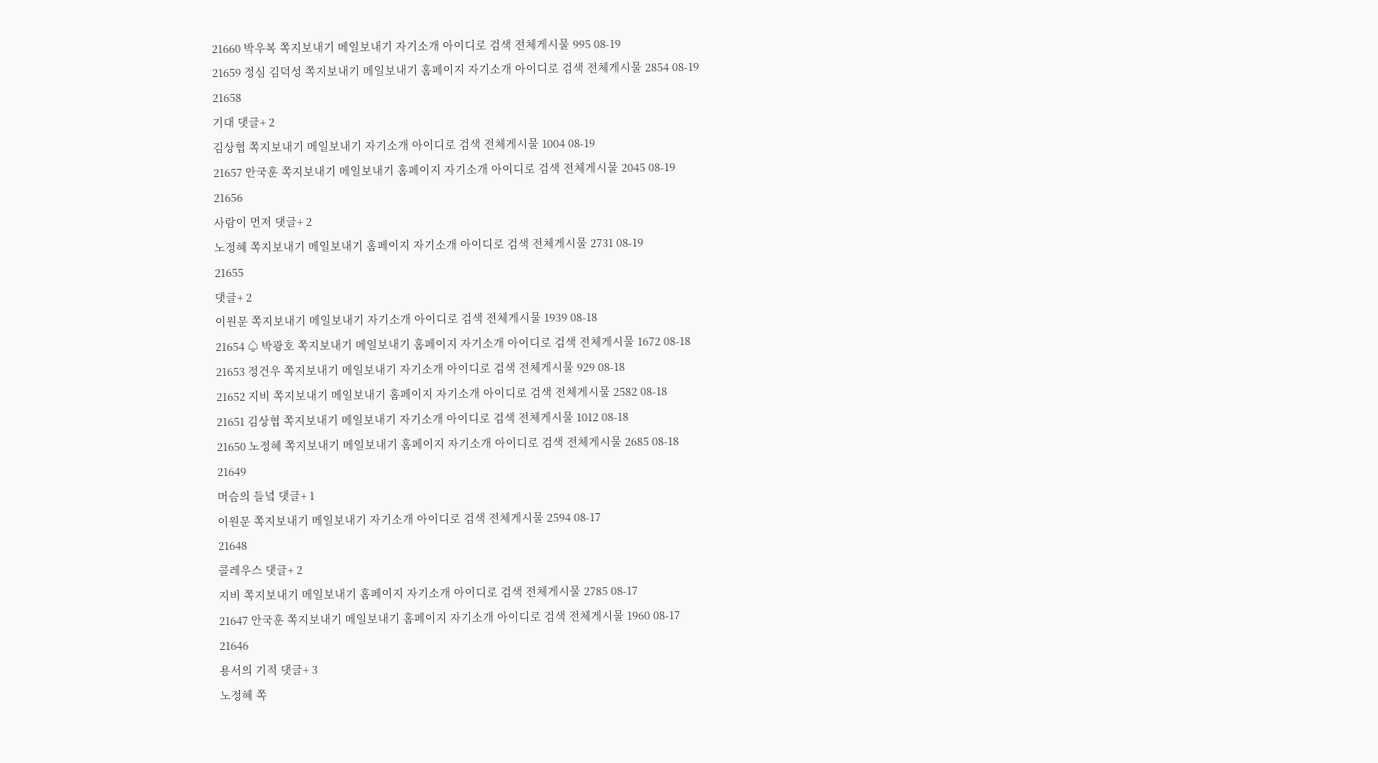21660 박우복 쪽지보내기 메일보내기 자기소개 아이디로 검색 전체게시물 995 08-19
21659 정심 김덕성 쪽지보내기 메일보내기 홈페이지 자기소개 아이디로 검색 전체게시물 2854 08-19
21658
기대 댓글+ 2
김상협 쪽지보내기 메일보내기 자기소개 아이디로 검색 전체게시물 1004 08-19
21657 안국훈 쪽지보내기 메일보내기 홈페이지 자기소개 아이디로 검색 전체게시물 2045 08-19
21656
사람이 먼저 댓글+ 2
노정혜 쪽지보내기 메일보내기 홈페이지 자기소개 아이디로 검색 전체게시물 2731 08-19
21655
댓글+ 2
이원문 쪽지보내기 메일보내기 자기소개 아이디로 검색 전체게시물 1939 08-18
21654 ♤ 박광호 쪽지보내기 메일보내기 홈페이지 자기소개 아이디로 검색 전체게시물 1672 08-18
21653 정건우 쪽지보내기 메일보내기 자기소개 아이디로 검색 전체게시물 929 08-18
21652 지비 쪽지보내기 메일보내기 홈페이지 자기소개 아이디로 검색 전체게시물 2582 08-18
21651 김상협 쪽지보내기 메일보내기 자기소개 아이디로 검색 전체게시물 1012 08-18
21650 노정혜 쪽지보내기 메일보내기 홈페이지 자기소개 아이디로 검색 전체게시물 2685 08-18
21649
머슴의 들녘 댓글+ 1
이원문 쪽지보내기 메일보내기 자기소개 아이디로 검색 전체게시물 2594 08-17
21648
콜레우스 댓글+ 2
지비 쪽지보내기 메일보내기 홈페이지 자기소개 아이디로 검색 전체게시물 2785 08-17
21647 안국훈 쪽지보내기 메일보내기 홈페이지 자기소개 아이디로 검색 전체게시물 1960 08-17
21646
용서의 기적 댓글+ 3
노정혜 쪽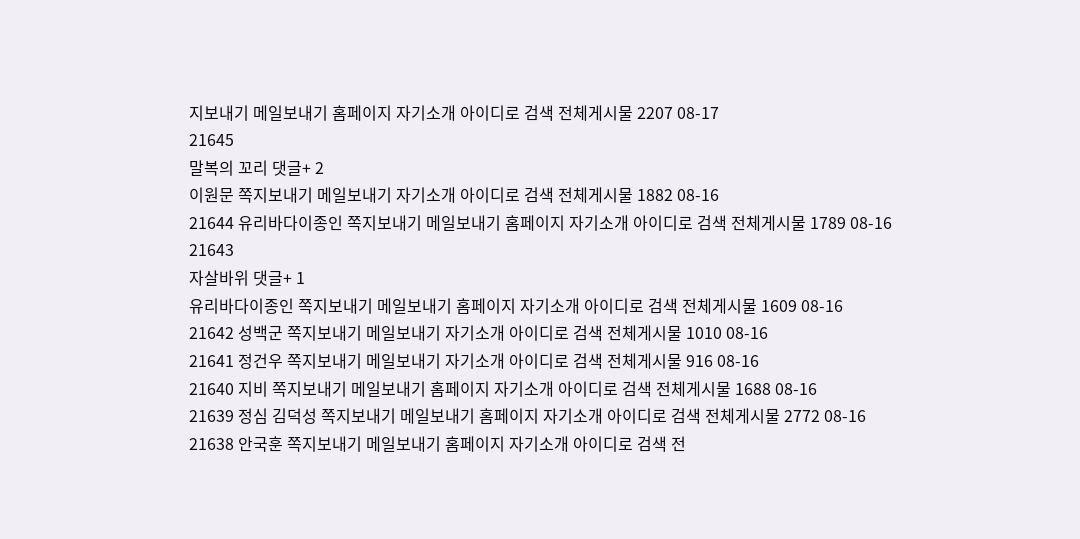지보내기 메일보내기 홈페이지 자기소개 아이디로 검색 전체게시물 2207 08-17
21645
말복의 꼬리 댓글+ 2
이원문 쪽지보내기 메일보내기 자기소개 아이디로 검색 전체게시물 1882 08-16
21644 유리바다이종인 쪽지보내기 메일보내기 홈페이지 자기소개 아이디로 검색 전체게시물 1789 08-16
21643
자살바위 댓글+ 1
유리바다이종인 쪽지보내기 메일보내기 홈페이지 자기소개 아이디로 검색 전체게시물 1609 08-16
21642 성백군 쪽지보내기 메일보내기 자기소개 아이디로 검색 전체게시물 1010 08-16
21641 정건우 쪽지보내기 메일보내기 자기소개 아이디로 검색 전체게시물 916 08-16
21640 지비 쪽지보내기 메일보내기 홈페이지 자기소개 아이디로 검색 전체게시물 1688 08-16
21639 정심 김덕성 쪽지보내기 메일보내기 홈페이지 자기소개 아이디로 검색 전체게시물 2772 08-16
21638 안국훈 쪽지보내기 메일보내기 홈페이지 자기소개 아이디로 검색 전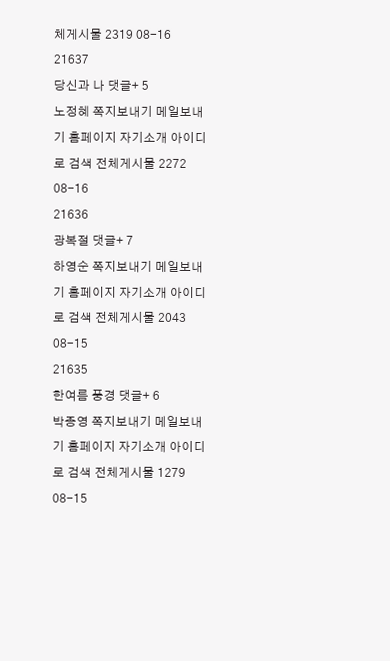체게시물 2319 08-16
21637
당신과 나 댓글+ 5
노정혜 쪽지보내기 메일보내기 홈페이지 자기소개 아이디로 검색 전체게시물 2272 08-16
21636
광복절 댓글+ 7
하영순 쪽지보내기 메일보내기 홈페이지 자기소개 아이디로 검색 전체게시물 2043 08-15
21635
한여름 풍경 댓글+ 6
박종영 쪽지보내기 메일보내기 홈페이지 자기소개 아이디로 검색 전체게시물 1279 08-15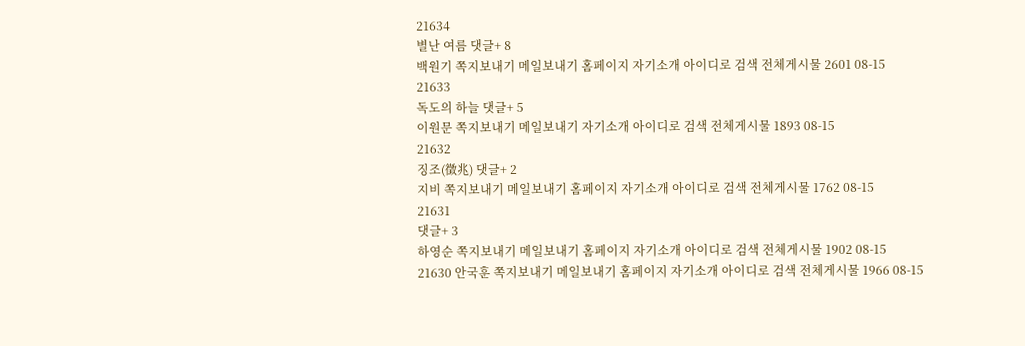21634
별난 여름 댓글+ 8
백원기 쪽지보내기 메일보내기 홈페이지 자기소개 아이디로 검색 전체게시물 2601 08-15
21633
독도의 하늘 댓글+ 5
이원문 쪽지보내기 메일보내기 자기소개 아이디로 검색 전체게시물 1893 08-15
21632
징조(徵兆) 댓글+ 2
지비 쪽지보내기 메일보내기 홈페이지 자기소개 아이디로 검색 전체게시물 1762 08-15
21631
댓글+ 3
하영순 쪽지보내기 메일보내기 홈페이지 자기소개 아이디로 검색 전체게시물 1902 08-15
21630 안국훈 쪽지보내기 메일보내기 홈페이지 자기소개 아이디로 검색 전체게시물 1966 08-15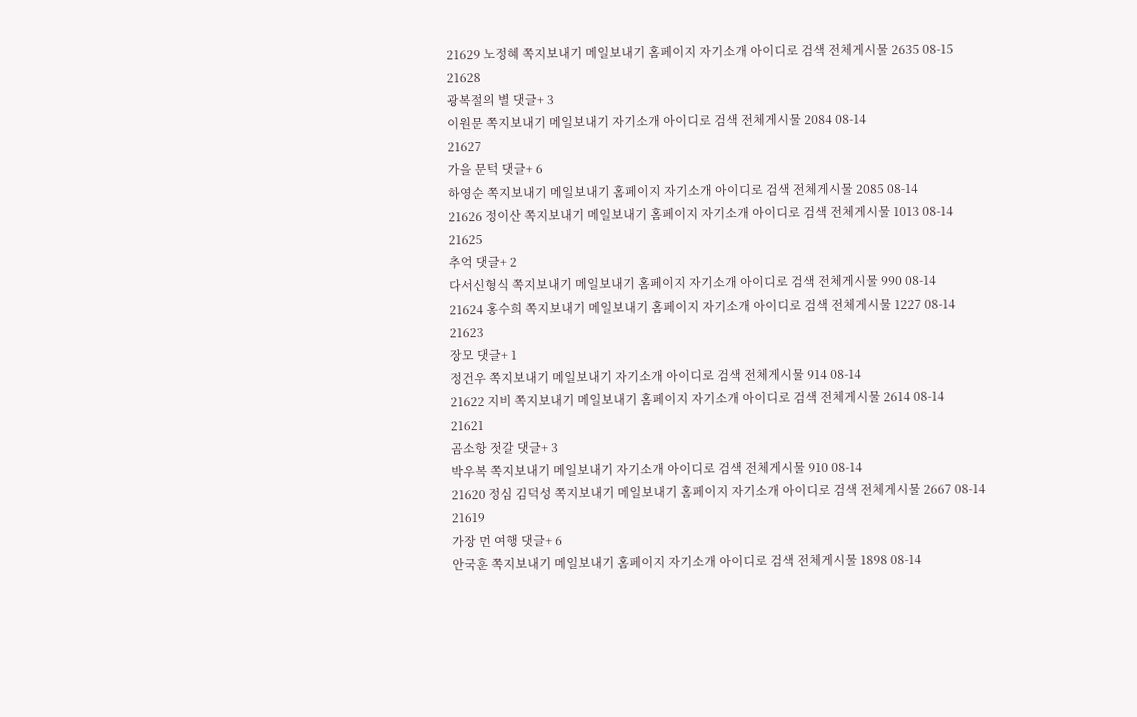21629 노정혜 쪽지보내기 메일보내기 홈페이지 자기소개 아이디로 검색 전체게시물 2635 08-15
21628
광복절의 별 댓글+ 3
이원문 쪽지보내기 메일보내기 자기소개 아이디로 검색 전체게시물 2084 08-14
21627
가을 문턱 댓글+ 6
하영순 쪽지보내기 메일보내기 홈페이지 자기소개 아이디로 검색 전체게시물 2085 08-14
21626 정이산 쪽지보내기 메일보내기 홈페이지 자기소개 아이디로 검색 전체게시물 1013 08-14
21625
추억 댓글+ 2
다서신형식 쪽지보내기 메일보내기 홈페이지 자기소개 아이디로 검색 전체게시물 990 08-14
21624 홍수희 쪽지보내기 메일보내기 홈페이지 자기소개 아이디로 검색 전체게시물 1227 08-14
21623
장모 댓글+ 1
정건우 쪽지보내기 메일보내기 자기소개 아이디로 검색 전체게시물 914 08-14
21622 지비 쪽지보내기 메일보내기 홈페이지 자기소개 아이디로 검색 전체게시물 2614 08-14
21621
곰소항 젓갈 댓글+ 3
박우복 쪽지보내기 메일보내기 자기소개 아이디로 검색 전체게시물 910 08-14
21620 정심 김덕성 쪽지보내기 메일보내기 홈페이지 자기소개 아이디로 검색 전체게시물 2667 08-14
21619
가장 먼 여행 댓글+ 6
안국훈 쪽지보내기 메일보내기 홈페이지 자기소개 아이디로 검색 전체게시물 1898 08-14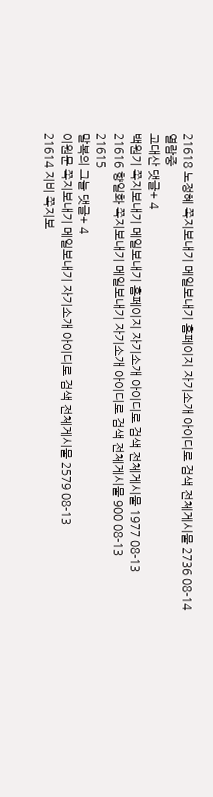21618 노정혜 쪽지보내기 메일보내기 홈페이지 자기소개 아이디로 검색 전체게시물 2736 08-14
열람중
고대산 댓글+ 4
백원기 쪽지보내기 메일보내기 홈페이지 자기소개 아이디로 검색 전체게시물 1977 08-13
21616 향일화 쪽지보내기 메일보내기 자기소개 아이디로 검색 전체게시물 900 08-13
21615
말복의 그늘 댓글+ 4
이원문 쪽지보내기 메일보내기 자기소개 아이디로 검색 전체게시물 2579 08-13
21614 지비 쪽지보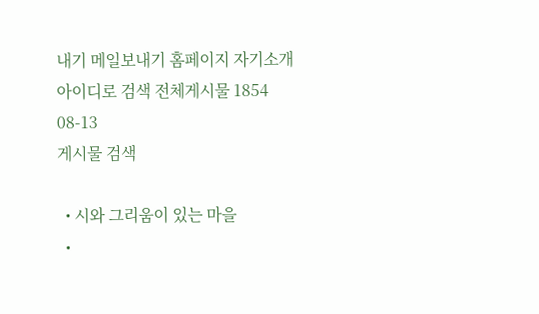내기 메일보내기 홈페이지 자기소개 아이디로 검색 전체게시물 1854 08-13
게시물 검색

  • 시와 그리움이 있는 마을
  •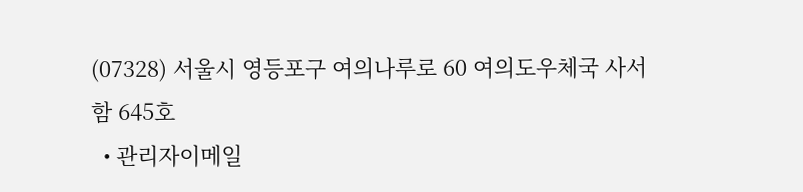(07328) 서울시 영등포구 여의나루로 60 여의도우체국 사서함 645호
  • 관리자이메일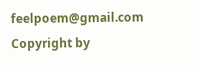feelpoem@gmail.com
Copyright by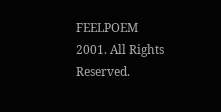FEELPOEM 2001. All Rights Reserved.